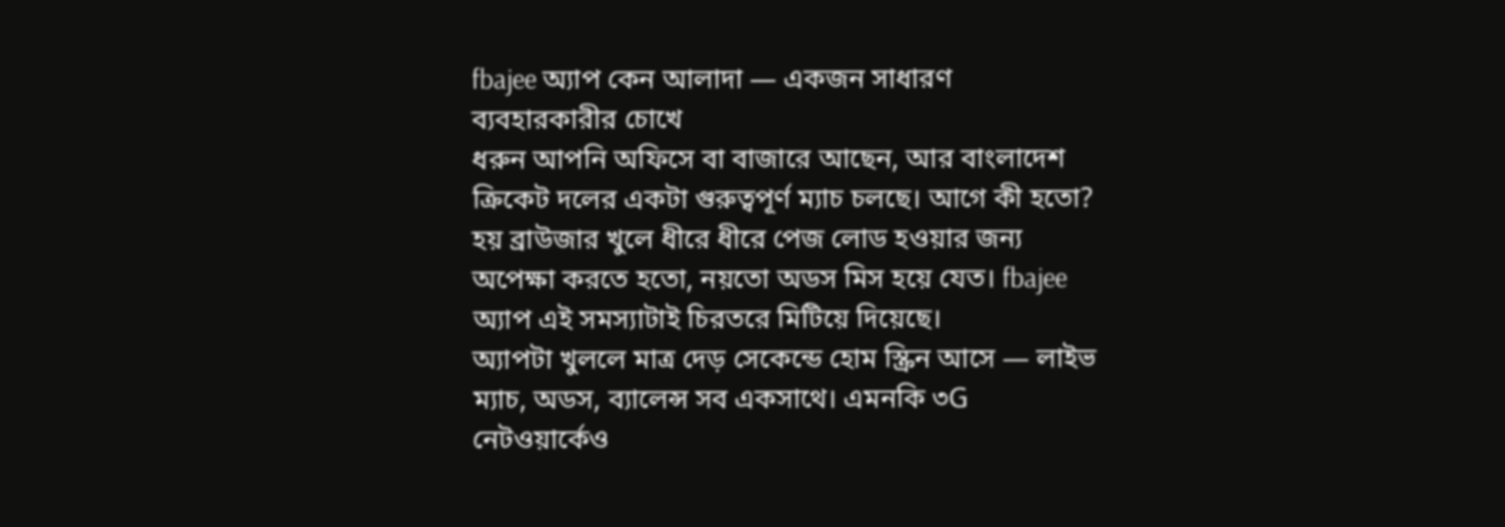fbajee অ্যাপ কেন আলাদা — একজন সাধারণ ব্যবহারকারীর চোখে
ধরুন আপনি অফিসে বা বাজারে আছেন, আর বাংলাদেশ ক্রিকেট দলের একটা গুরুত্বপূর্ণ ম্যাচ চলছে। আগে কী হতো? হয় ব্রাউজার খুলে ধীরে ধীরে পেজ লোড হওয়ার জন্য অপেক্ষা করতে হতো, নয়তো অডস মিস হয়ে যেত। fbajee অ্যাপ এই সমস্যাটাই চিরতরে মিটিয়ে দিয়েছে।
অ্যাপটা খুললে মাত্র দেড় সেকেন্ডে হোম স্ক্রিন আসে — লাইভ ম্যাচ, অডস, ব্যালেন্স সব একসাথে। এমনকি ৩G নেটওয়ার্কেও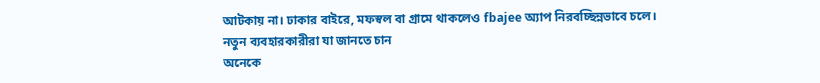আটকায় না। ঢাকার বাইরে, মফস্বল বা গ্রামে থাকলেও fbajee অ্যাপ নিরবচ্ছিন্নভাবে চলে।
নতুন ব্যবহারকারীরা যা জানতে চান
অনেকে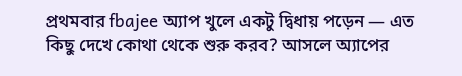প্রথমবার fbajee অ্যাপ খুলে একটু দ্বিধায় পড়েন — এত কিছু দেখে কোথা থেকে শুরু করব? আসলে অ্যাপের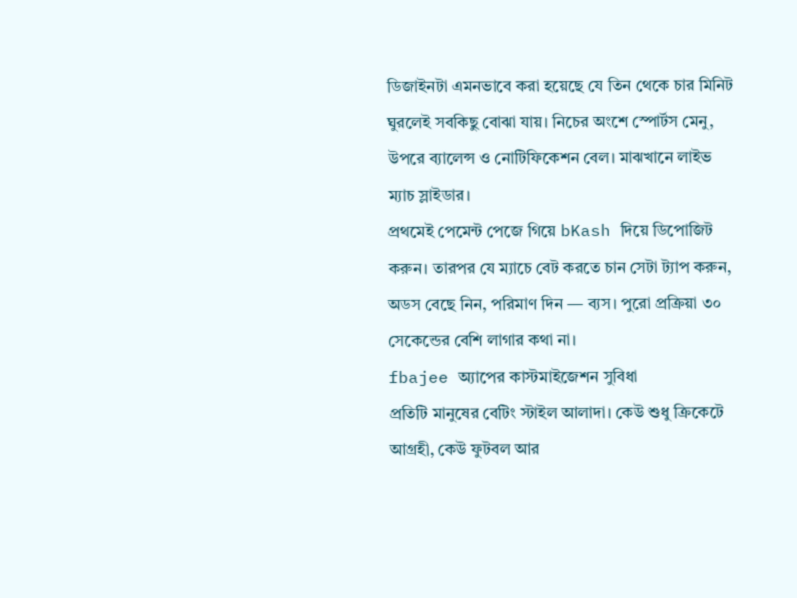ডিজাইনটা এমনভাবে করা হয়েছে যে তিন থেকে চার মিনিট ঘুরলেই সবকিছু বোঝা যায়। নিচের অংশে স্পোর্টস মেনু, উপরে ব্যালেন্স ও নোটিফিকেশন বেল। মাঝখানে লাইভ ম্যাচ স্লাইডার।
প্রথমেই পেমেন্ট পেজে গিয়ে bKash দিয়ে ডিপোজিট করুন। তারপর যে ম্যাচে বেট করতে চান সেটা ট্যাপ করুন, অডস বেছে নিন, পরিমাণ দিন — ব্যস। পুরো প্রক্রিয়া ৩০ সেকেন্ডের বেশি লাগার কথা না।
fbajee অ্যাপের কাস্টমাইজেশন সুবিধা
প্রতিটি মানুষের বেটিং স্টাইল আলাদা। কেউ শুধু ক্রিকেটে আগ্রহী, কেউ ফুটবল আর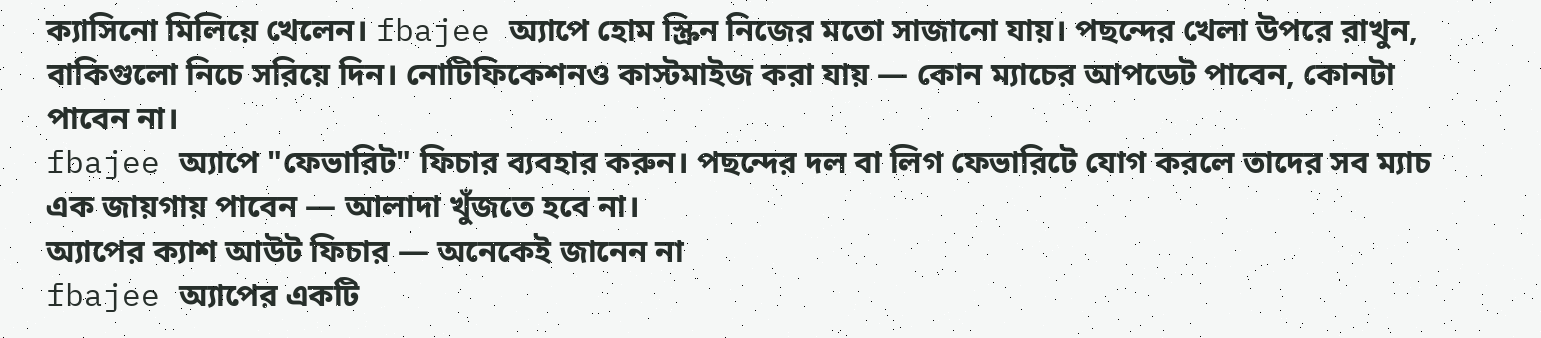ক্যাসিনো মিলিয়ে খেলেন। fbajee অ্যাপে হোম স্ক্রিন নিজের মতো সাজানো যায়। পছন্দের খেলা উপরে রাখুন, বাকিগুলো নিচে সরিয়ে দিন। নোটিফিকেশনও কাস্টমাইজ করা যায় — কোন ম্যাচের আপডেট পাবেন, কোনটা পাবেন না।
fbajee অ্যাপে "ফেভারিট" ফিচার ব্যবহার করুন। পছন্দের দল বা লিগ ফেভারিটে যোগ করলে তাদের সব ম্যাচ এক জায়গায় পাবেন — আলাদা খুঁজতে হবে না।
অ্যাপের ক্যাশ আউট ফিচার — অনেকেই জানেন না
fbajee অ্যাপের একটি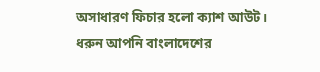অসাধারণ ফিচার হলো ক্যাশ আউট। ধরুন আপনি বাংলাদেশের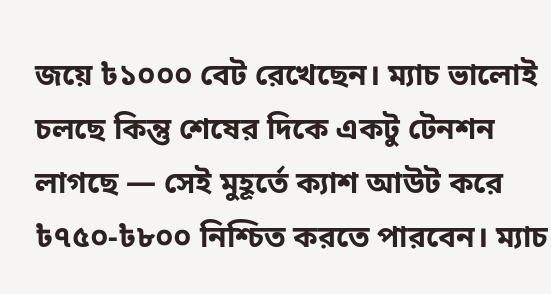জয়ে ৳১০০০ বেট রেখেছেন। ম্যাচ ভালোই চলছে কিন্তু শেষের দিকে একটু টেনশন লাগছে — সেই মুহূর্তে ক্যাশ আউট করে ৳৭৫০-৳৮০০ নিশ্চিত করতে পারবেন। ম্যাচ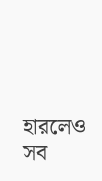হারলেও সব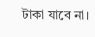টাকা যাবে না।